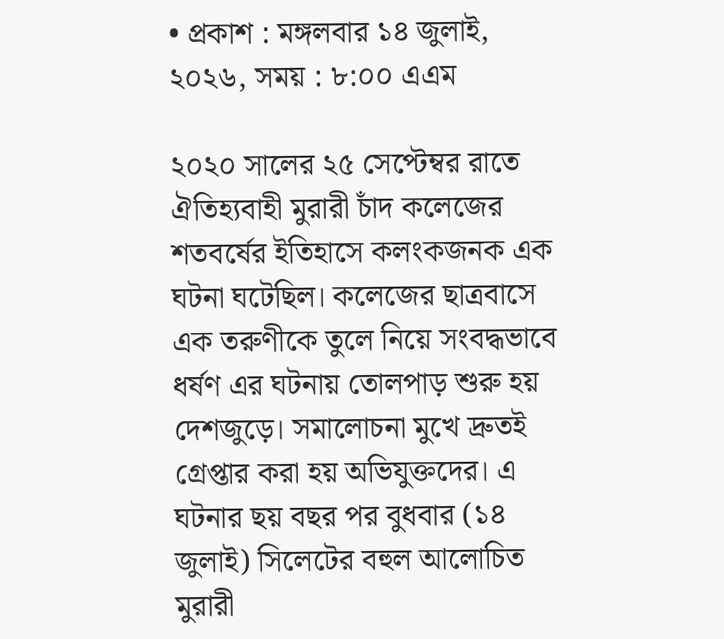• প্রকাশ : মঙ্গলবার ১৪ জুলাই, ২০২৬, সময় : ৮:০০ এএম

২০২০ সালের ২৫ সেপ্টেম্বর রাতে ঐতিহ্যবাহী মুরারী চাঁদ কলেজের শতবর্ষের ইতিহাসে কলংকজনক এক ঘটনা ঘটেছিল। কলেজের ছাত্রবাসে এক তরুণীকে তুলে নিয়ে সংবদ্ধভাবে ধর্ষণ এর ঘটনায় তোলপাড় শুরু হয় দেশজুড়ে। সমালোচনা মুখে দ্রুতই গ্রেপ্তার করা হয় অভিযুক্তদের। এ ঘটনার ছয় বছর পর বুধবার (১৪ জুলাই) সিলেটের বহুল আলোচিত মুরারী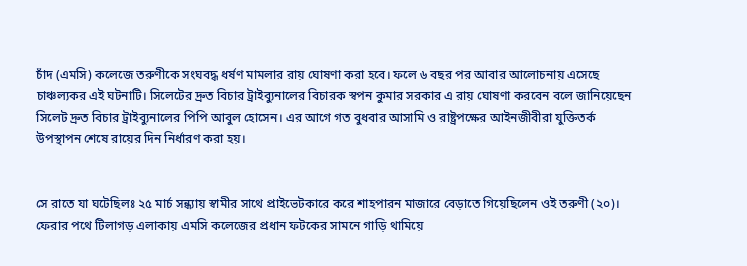চাঁদ (এমসি) কলেজে তরুণীকে সংঘবদ্ধ ধর্ষণ মামলার রায় ঘোষণা করা হবে। ফলে ৬ বছর পর আবার আলোচনায় এসেছে চাঞ্চল্যকর এই ঘটনাটি। সিলেটের দ্রুত বিচার ট্রাইব্যুনালের বিচারক স্বপন কুমার সরকার এ রায় ঘোষণা করবেন বলে জানিয়েছেন সিলেট দ্রুত বিচার ট্রাইব্যুনালের পিপি আবুল হোসেন। এর আগে গত বুধবার আসা‌মি ও রাষ্ট্রপক্ষের আইনজীবীরা যুক্তিতর্ক উপস্থাপন শেষে রায়ের দিন নির্ধারণ করা হয়।


সে রাতে যা ঘটেছিলঃ ২৫ মার্চ সন্ধ্যায় স্বামীর সাথে প্রাইভেটকারে করে শাহপারন মাজারে বেড়াতে গিয়েছিলেন ওই তরুণী (২০)। ফেরার পথে টিলাগড় এলাকায় এমসি কলেজের প্রধান ফটকের সামনে গাড়ি থামিয়ে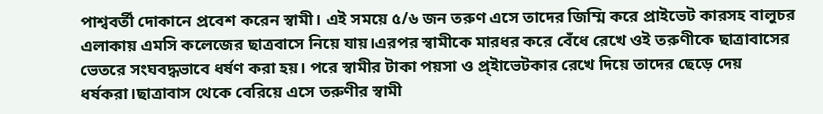পাশ্ববর্তী দোকানে প্রবেশ করেন স্বামী। এই সময়ে ৫/৬ জন তরুণ এসে তাদের জিম্মি করে প্রাইভেট কারসহ বালুচর এলাকায় এমসি কলেজের ছাত্রবাসে নিয়ে যায়।এরপর স্বামীকে মারধর করে বেঁধে রেখে ওই তরুণীকে ছাত্রাবাসের ভেতরে সংঘবদ্ধভাবে ধর্ষণ করা হয়। পরে স্বামীর টাকা পয়সা ও প্র্ইাভেটকার রেখে দিয়ে তাদের ছেড়ে দেয় ধর্ষকরা।ছাত্রাবাস থেকে বেরিয়ে এসে তরুণীর স্বামী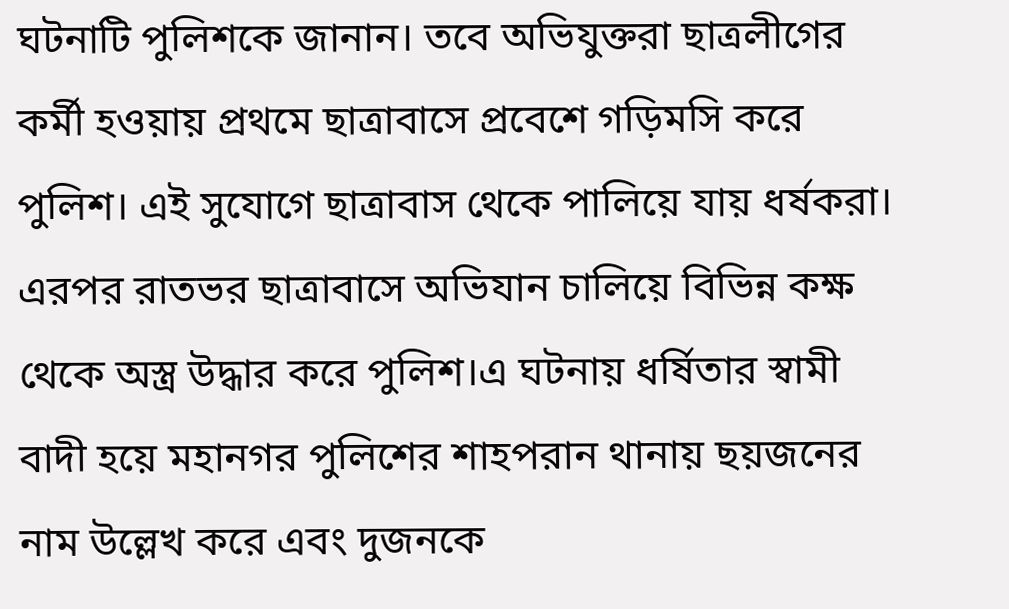ঘটনাটি পুলিশকে জানান। তবে অভিযুক্তরা ছাত্রলীগের কর্মী হওয়ায় প্রথমে ছাত্রাবাসে প্রবেশে গড়িমসি করে পুলিশ। এই সুযোগে ছাত্রাবাস থেকে পালিয়ে যায় ধর্ষকরা। এরপর রাতভর ছাত্রাবাসে অভিযান চালিয়ে বিভিন্ন কক্ষ থেকে অস্ত্র উদ্ধার করে পুলিশ।এ ঘটনায় ধর্ষিতার স্বামী বাদী হয়ে মহানগর পুলিশের শাহপরান থানায় ছয়জনের নাম উল্লেখ করে এবং দুজনকে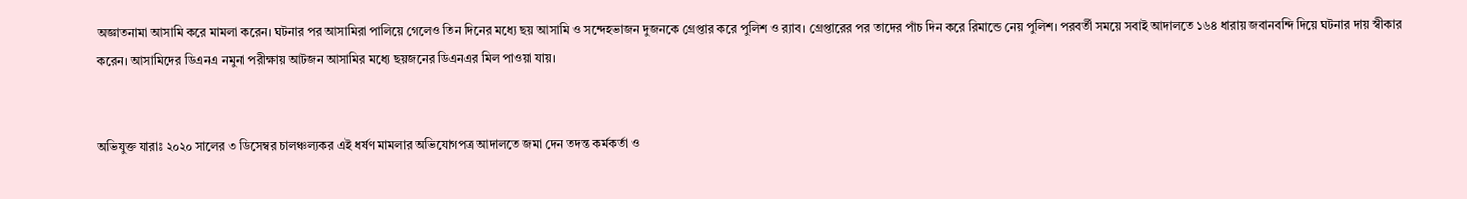অজ্ঞাতনামা আসামি করে মামলা করেন। ঘটনার পর আসামিরা পালিয়ে গেলেও তিন দিনের মধ্যে ছয় আসামি ও সন্দেহভাজন দুজনকে গ্রেপ্তার করে পুলিশ ও র‍্যাব। গ্রেপ্তারের পর তাদের পাঁচ দিন করে রিমান্ডে নেয় পুলিশ। পরবর্তী সময়ে সবাই আদালতে ১৬৪ ধারায় জবানবন্দি দিয়ে ঘটনার দায় স্বীকার করেন। আসামিদের ডিএনএ নমুনা পরীক্ষায় আটজন আসামির মধ্যে ছয়জনের ডিএনএর মিল পাওয়া যায়।


অভিযুক্ত যারাঃ ২০২০ সালের ৩ ডিসেম্বর চালঞ্চল্যকর এই ধর্ষণ মামলার অভিযোগপত্র আদালতে জমা দেন তদন্ত কর্মকর্তা ও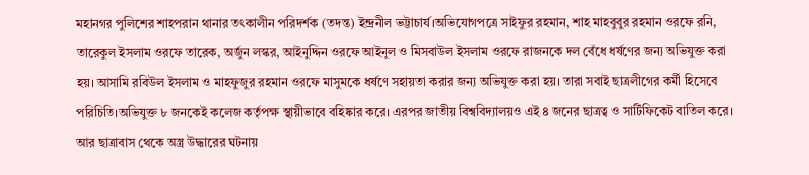মহানগর পুলিশের শাহপরান থানার তৎকালীন পরিদর্শক (তদন্ত) ইন্দ্রনীল ভট্টাচার্য।অভিযোগপত্রে সাইফুর রহমান, শাহ মাহবুবুর রহমান ওরফে রনি, তারেকুল ইসলাম ওরফে তারেক, অর্জুন লস্কর, আইনুদ্দিন ওরফে আইনুল ও মিসবাউল ইসলাম ওরফে রাজনকে দল বেঁধে ধর্ষণের জন্য অভিযুক্ত করা হয়। আসামি রবিউল ইসলাম ও মাহফুজুর রহমান ওরফে মাসুমকে ধর্ষণে সহায়তা করার জন্য অভিযুক্ত করা হয়। তারা সবাই ছাত্রলীগের কর্মী হিসেবে পরিচিতি।অভিযুক্ত ৮ জনকেই কলেজ কর্তৃপক্ষ স্থায়ীভাবে বহিষ্কার করে। এরপর জাতীয় বিশ্ববিদ্যালয়ও এই ৪ জনের ছাত্রত্ব ও সার্টিফিকেট বাতিল করে। আর ছাত্রাবাস থেকে অস্ত্র উদ্ধারের ঘটনায়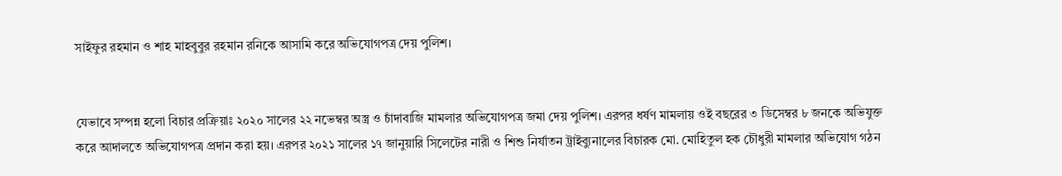সাইফুর রহমান ও শাহ মাহবুবুর রহমান রনিকে আসামি করে অভিযোগপত্র দেয় পুলিশ।


যেভাবে সম্পন্ন হলো বিচার প্রক্রিয়াঃ ২০২০ সালের ২২ নভেম্বর অস্ত্র ও চাঁদাবাজি মামলার অভিযোগপত্র জমা দেয় পুলিশ। এরপর ধর্ষণ মামলায় ওই বছরের ৩ ডিসেম্বর ৮ জনকে অভিযুক্ত করে আদালতে অভিযোগপত্র প্রদান করা হয়। এরপর ২০২১ সালের ১৭ জানুয়ারি সিলেটের নারী ও শিশু নির্যাতন ট্রাইব্যুনালের বিচারক মো. মোহিতুল হক চৌধুরী মামলার অভিযোগ গঠন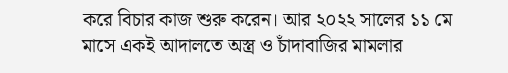করে বিচার কাজ শুরু করেন। আর ২০২২ সালের ১১ মে মাসে একই আদালতে অস্ত্র ও চাঁদাবাজির মামলার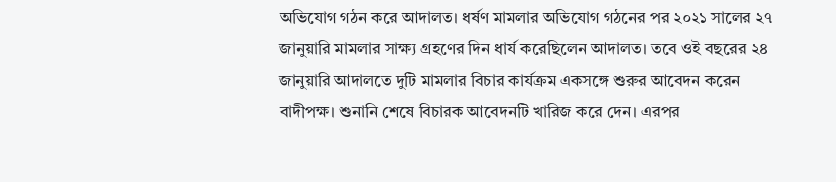অভিযোগ গঠন করে আদালত। ধর্ষণ মামলার অভিযোগ গঠনের পর ২০২১ সালের ২৭ জানুয়ারি মামলার সাক্ষ্য গ্রহণের দিন ধার্য করেছিলেন আদালত। তবে ওই বছরের ২৪ জানুয়ারি আদালতে দুটি মামলার বিচার কার্যক্রম একসঙ্গে শুরুর আবেদন করেন বাদীপক্ষ। শুনানি শেষে বিচারক আবেদনটি খারিজ করে দেন। এরপর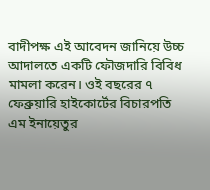বাদীপক্ষ এই আবেদন জানিয়ে উচ্চ আদালতে একটি ফৌজদারি বিবিধ মামলা করেন। ওই বছরের ৭ ফেব্রুয়ারি হাইকোর্টের বিচারপতি এম ইনায়েতুর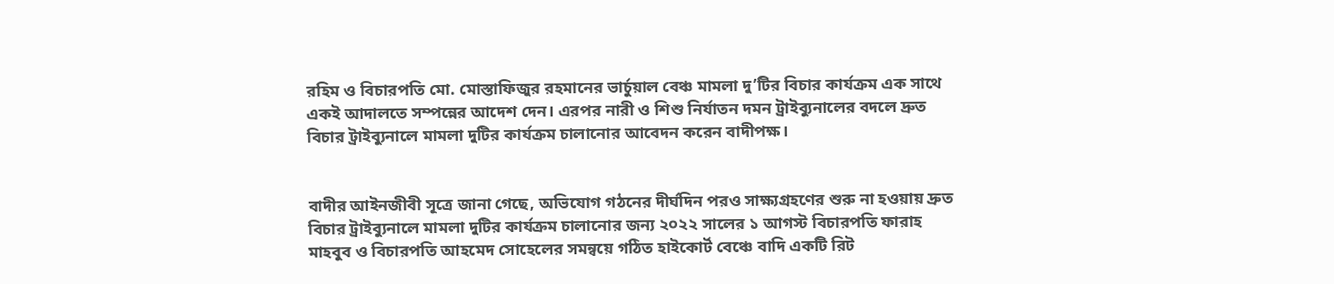রহিম ও বিচারপতি মো. মোস্তাফিজুর রহমানের ভার্চুয়াল বেঞ্চ মামলা দু’টির বিচার কার্যক্রম এক সাথে একই আদালতে সম্পন্নের আদেশ দেন। এরপর নারী ও শিশু নির্যাতন দমন ট্রাইব্যুনালের বদলে দ্রুত বিচার ট্রাইব্যুনালে মামলা দুটির কার্যক্রম চালানোর আবেদন করেন বাদীপক্ষ।


বাদীর আইনজীবী সূত্রে জানা গেছে, অভিযোগ গঠনের দীর্ঘদিন পরও সাক্ষ্যগ্রহণের শুরু না হওয়ায় দ্রুত বিচার ট্রাইব্যুনালে মামলা দুটির কার্যক্রম চালানোর জন্য ২০২২ সালের ১ আগস্ট বিচারপতি ফারাহ মাহবুব ও বিচারপতি আহমেদ সোহেলের সমন্বয়ে গঠিত হাইকোর্ট বেঞ্চে বাদি একটি রিট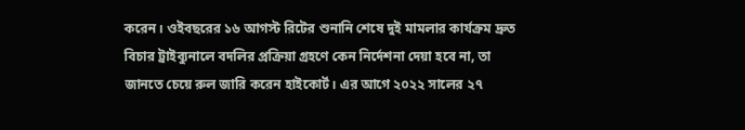করেন। ওইবছরের ১৬ আগস্ট রিটের শুনানি শেষে দুই মামলার কার্যক্রম দ্রুত বিচার ট্রাইব্যুনালে বদলির প্রক্রিয়া গ্রহণে কেন নির্দেশনা দেয়া হবে না, তা জানতে চেয়ে রুল জারি করেন হাইকোর্ট। এর আগে ২০২২ সালের ২৭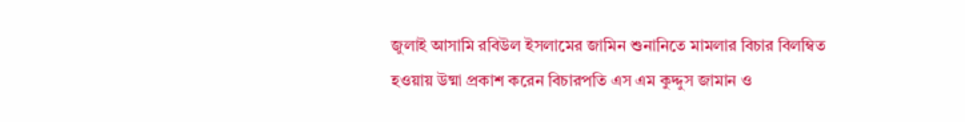জুলাই আসামি রবিউল ইসলামের জামিন শুনানিতে মামলার বিচার বিলম্বিত হওয়ায় উষ্মা প্রকাশ করেন বিচারপতি এস এম কুদ্দুস জামান ও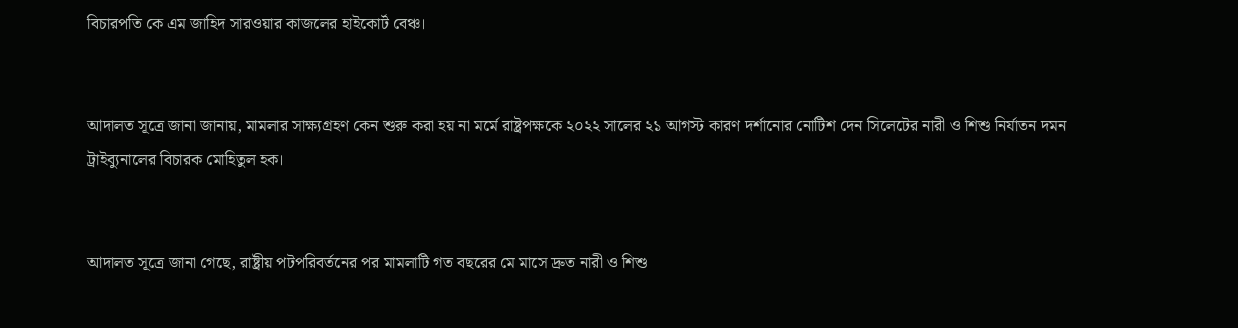বিচারপতি কে এম জাহিদ সারওয়ার কাজলের হাইকোর্ট বেঞ্চ।


আদালত সূত্রে জানা জানায়, মামলার সাক্ষ্যগ্রহণ কেন শুরু করা হয় না মর্মে রাষ্ট্রপক্ষকে ২০২২ সালের ২১ আগস্ট কারণ দর্শানোর নোটিশ দেন সিলেটের নারী ও শিশু নির্যাতন দমন ট্রাইব্যুনালের বিচারক মোহিতুল হক।


আদালত সূত্রে জানা গেছে, রাষ্ট্রীয় পটপরিবর্তনের পর মামলাটি গত বছরের মে মাসে দ্রুত নারী ও শিশু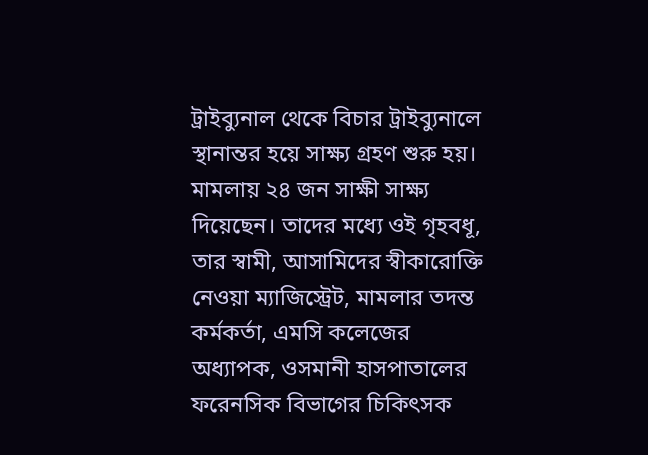ট্রাইব্যুনাল থেকে বিচার ট্রাইব্যুনালে স্থানান্তর হয়ে সাক্ষ্য গ্রহণ শুরু হয়। মামলায় ২৪ জন সাক্ষী সাক্ষ্য দিয়েছেন। তাদের মধ্যে ওই গৃহবধূ, তার স্বামী, আসামিদের স্বীকারোক্তি নেওয়া ম্যাজিস্ট্রেট, মামলার তদন্ত কর্মকর্তা, এমসি কলেজের অধ্যাপক, ওসমানী হাসপাতালের ফরেনসিক বিভাগের চিকিৎসক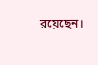রয়েছেন।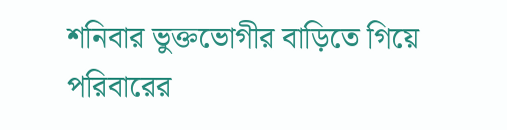শনিবার ভুক্তভোগীর বাড়িতে গিয়ে পরিবারের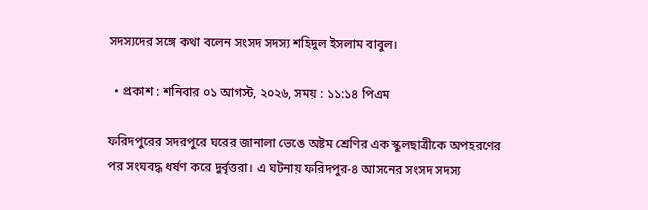সদস্যদের সঙ্গে কথা বলেন সংসদ সদস্য শহিদুল ইসলাম বাবুল।

  • প্রকাশ : শনিবার ০১ আগস্ট, ২০২৬, সময় : ১১:১৪ পিএম

ফরিদপুরের সদরপুরে ঘরের জানালা ভেঙে অষ্টম শ্রেণির এক স্কুলছাত্রীকে অপহরণের পর সংঘবদ্ধ ধর্ষণ করে দুর্বৃত্তরা। এ ঘটনায় ফরিদপুর-৪ আসনের সংসদ সদস্য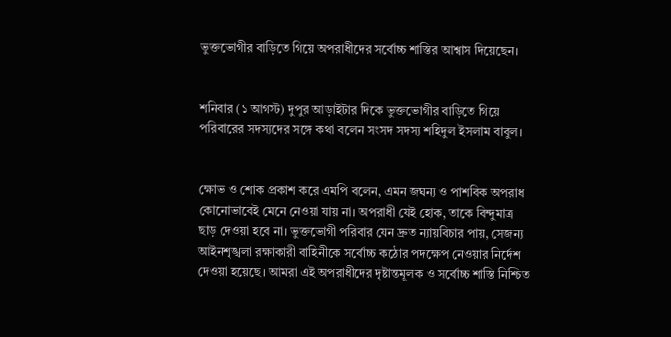ভুক্তভোগীর বাড়িতে গিয়ে অপরাধীদের সর্বোচ্চ শাস্তির আশ্বাস দিয়েছেন।


শনিবার (১ আগস্ট) দুপুর আড়াইটার দিকে ভুক্তভোগীর বাড়িতে গিয়ে পরিবারের সদস্যদের সঙ্গে কথা বলেন সংসদ সদস্য শহিদুল ইসলাম বাবুল।


ক্ষোভ ও শোক প্রকাশ করে এমপি বলেন, এমন জঘন্য ও পাশবিক অপরাধ কোনোভাবেই মেনে নেওয়া যায় না। অপরাধী যেই হোক, তাকে বিন্দুমাত্র ছাড় দেওয়া হবে না। ভুক্তভোগী পরিবার যেন দ্রুত ন্যায়বিচার পায়, সেজন্য আইনশৃঙ্খলা রক্ষাকারী বাহিনীকে সর্বোচ্চ কঠোর পদক্ষেপ নেওয়ার নির্দেশ দেওয়া হয়েছে। আমরা এই অপরাধীদের দৃষ্টান্তমূলক ও সর্বোচ্চ শাস্তি নিশ্চিত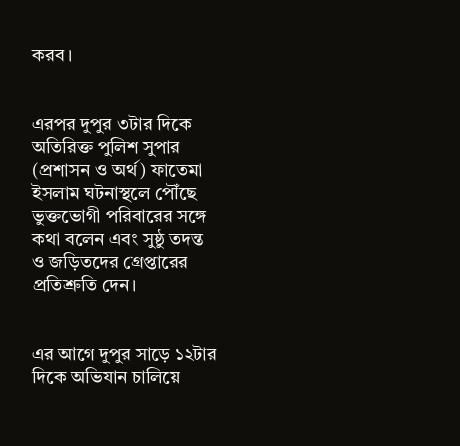করব।


এরপর দুপুর ৩টার দিকে অতিরিক্ত পুলিশ সুপার (প্রশাসন ও অর্থ) ফাতেমা ইসলাম ঘটনাস্থলে পৌঁছে ভুক্তভোগী পরিবারের সঙ্গে কথা বলেন এবং সুষ্ঠু তদন্ত ও জড়িতদের গ্রেপ্তারের প্রতিশ্রুতি দেন।


এর আগে দুপুর সাড়ে ১২টার দিকে অভিযান চালিয়ে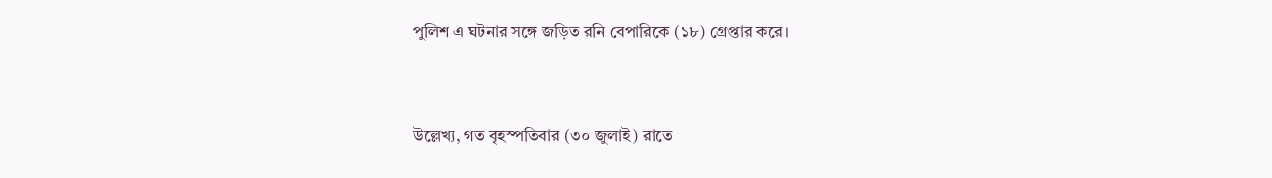পুলিশ এ ঘটনার সঙ্গে জড়িত রনি বেপারিকে (১৮) গ্রেপ্তার করে।


উল্লেখ্য, গত বৃহস্পতিবার (৩০ জুলাই) রাতে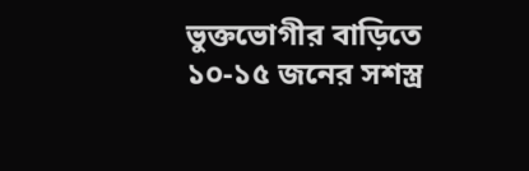ভুক্তভোগীর বাড়িতে ১০-১৫ জনের সশস্ত্র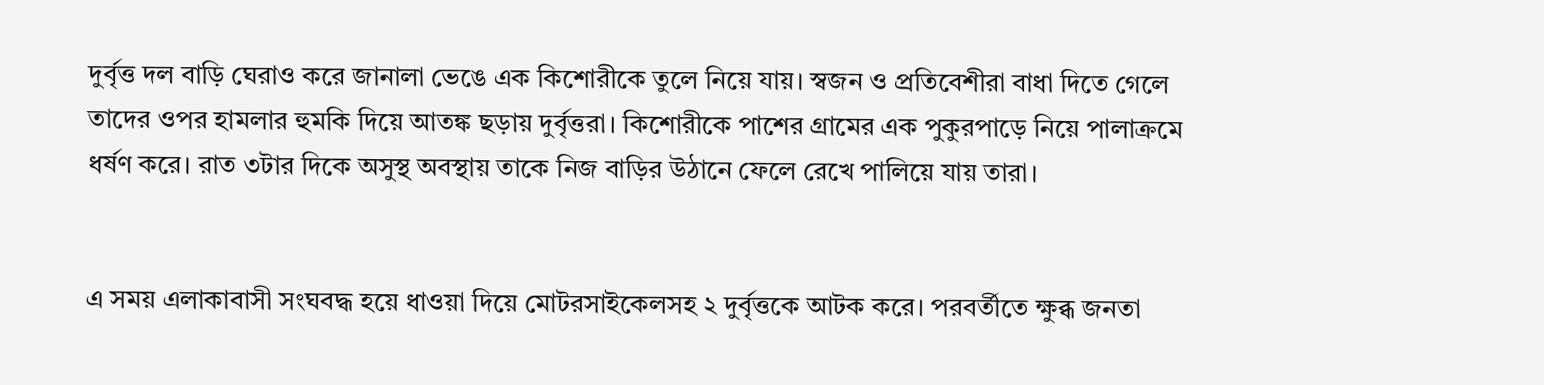দুর্বৃত্ত দল বাড়ি ঘেরাও করে জানালা ভেঙে এক কিশোরীকে তুলে নিয়ে যায়। স্বজন ও প্রতিবেশীরা বাধা দিতে গেলে তাদের ওপর হামলার হুমকি দিয়ে আতঙ্ক ছড়ায় দুর্বৃত্তরা। কিশোরীকে পাশের গ্রামের এক পুকুরপাড়ে নিয়ে পালাক্রমে ধর্ষণ করে। রাত ৩টার দিকে অসুস্থ অবস্থায় তাকে নিজ বাড়ির উঠানে ফেলে রেখে পালিয়ে যায় তারা।


এ সময় এলাকাবাসী সংঘবদ্ধ হয়ে ধাওয়া দিয়ে মোটরসাইকেলসহ ২ দুর্বৃত্তকে আটক করে। পরবর্তীতে ক্ষুব্ধ জনতা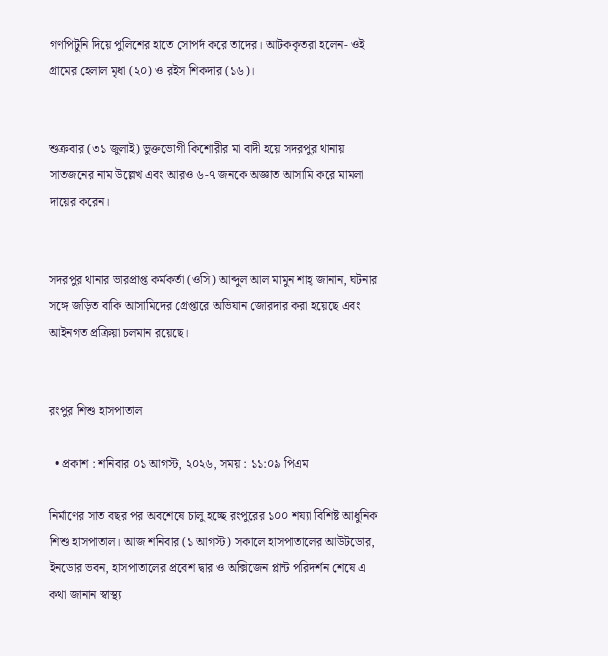গণপিটুনি দিয়ে পুলিশের হাতে সোপর্দ করে তাদের। আটককৃতরা হলেন- ওই গ্রামের হেলাল মৃধা (২০) ও রইস শিকদার (১৬)।


শুক্রবার (৩১ জুলাই) ভুক্তভোগী কিশোরীর মা বাদী হয়ে সদরপুর থানায় সাতজনের নাম উল্লেখ এবং আরও ৬-৭ জনকে অজ্ঞাত আসামি করে মামলা দায়ের করেন।


সদরপুর থানার ভারপ্রাপ্ত কর্মকর্তা (ওসি) আব্দুল আল মামুন শাহ্ জানান, ঘটনার সঙ্গে জড়িত বাকি আসামিদের গ্রেপ্তারে অভিযান জোরদার করা হয়েছে এবং আইনগত প্রক্রিয়া চলমান রয়েছে।


রংপুর শিশু হাসপাতাল

  • প্রকাশ : শনিবার ০১ আগস্ট, ২০২৬, সময় : ১১:০৯ পিএম

নির্মাণের সাত বছর পর অবশেষে চালু হচ্ছে রংপুরের ১০০ শয্যা বিশিষ্ট আধুনিক শিশু হাসপাতাল। আজ শনিবার (১ আগস্ট) সকালে হাসপাতালের আউটডোর, ইনডোর ভবন, হাসপাতালের প্রবেশ দ্বার ও অক্সিজেন প্লান্ট পরিদর্শন শেষে এ কথা জানান স্বাস্থ্য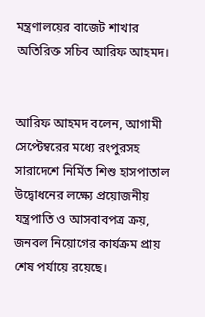মন্ত্রণালয়ের বাজেট শাখার অতিরিক্ত সচিব আরিফ আহমদ।


আরিফ আহমদ বলেন, আগামী সেপ্টেম্বরের মধ্যে রংপুরসহ সারাদেশে নির্মিত শিশু হাসপাতাল উদ্বোধনের লক্ষ্যে প্রয়োজনীয় যন্ত্রপাতি ও আসবাবপত্র ক্রয়, জনবল নিয়োগের কার্যক্রম প্রায় শেষ পর্যায়ে রয়েছে।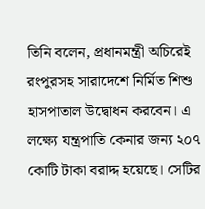তিনি বলেন, প্রধানমন্ত্রী অচিরেই রংপুরসহ সারাদেশে নির্মিত শিশু হাসপাতাল উদ্বোধন করবেন। এ লক্ষ্যে যন্ত্রপাতি কেনার জন্য ২০৭ কোটি টাকা বরাদ্দ হয়েছে। সেটির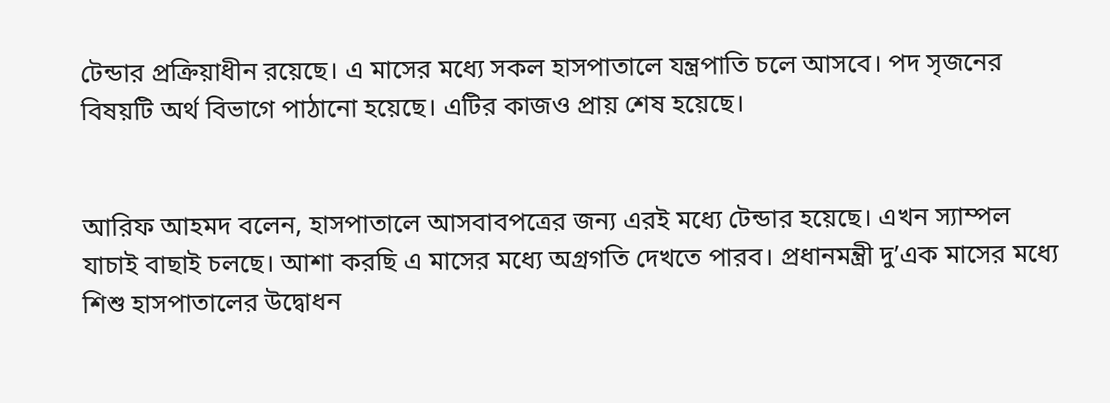টেন্ডার প্রক্রিয়াধীন রয়েছে। এ মাসের মধ্যে সকল হাসপাতালে যন্ত্রপাতি চলে আসবে। পদ সৃজনের বিষয়টি অর্থ বিভাগে পাঠানো হয়েছে। এটির কাজও প্রায় শেষ হয়েছে।


আরিফ আহমদ বলেন, হাসপাতালে আসবাবপত্রের জন্য এরই মধ্যে টেন্ডার হয়েছে। এখন স্যাম্পল যাচাই বাছাই চলছে। আশা করছি এ মাসের মধ্যে অগ্রগতি দেখতে পারব। প্রধানমন্ত্রী দু’এক মাসের মধ্যে শিশু হাসপাতালের উদ্বোধন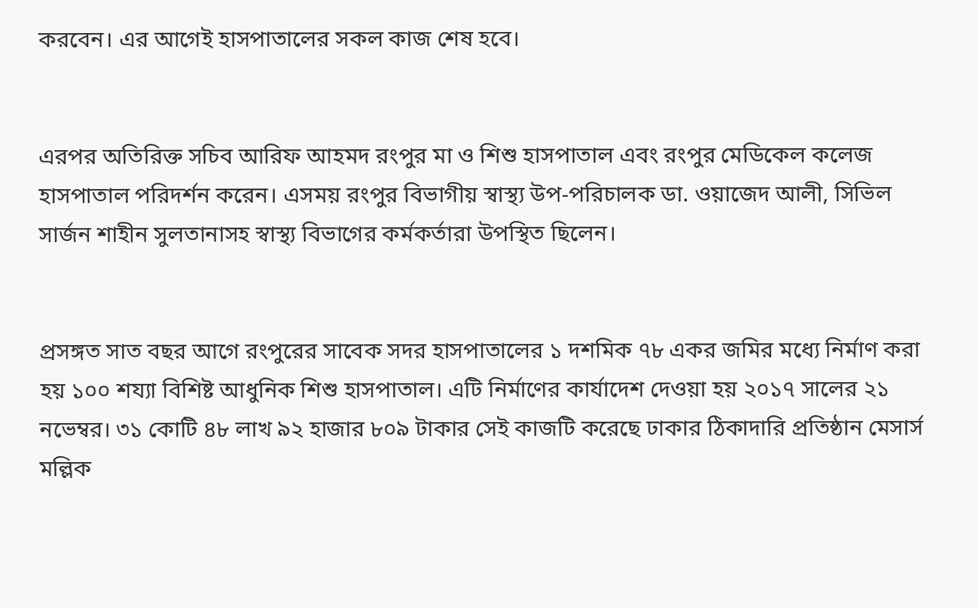করবেন। এর আগেই হাসপাতালের সকল কাজ শেষ হবে।


এরপর অতিরিক্ত সচিব আরিফ আহমদ রংপুর মা ও শিশু হাসপাতাল এবং রংপুর মেডিকেল কলেজ হাসপাতাল পরিদর্শন করেন। এসময় রংপুর বিভাগীয় স্বাস্থ্য উপ-পরিচালক ডা. ওয়াজেদ আলী, সিভিল সার্জন শাহীন সুলতানাসহ স্বাস্থ্য বিভাগের কর্মকর্তারা উপস্থিত ছিলেন।


প্রসঙ্গত সাত বছর আগে রংপুরের সাবেক সদর হাসপাতালের ১ দশমিক ৭৮ একর জমির মধ্যে নির্মাণ করা হয় ১০০ শয্যা বিশিষ্ট আধুনিক শিশু হাসপাতাল। এটি নির্মাণের কার্যাদেশ দেওয়া হয় ২০১৭ সালের ২১ নভেম্বর। ৩১ কোটি ৪৮ লাখ ৯২ হাজার ৮০৯ টাকার সেই কাজটি করেছে ঢাকার ঠিকাদারি প্রতিষ্ঠান মেসার্স মল্লিক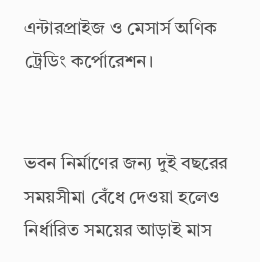এন্টারপ্রাইজ ও মেসার্স অণিক ট্রেডিং কর্পোরেশন।


ভবন নির্মাণের জন্য দুই বছরের সময়সীমা বেঁধে দেওয়া হলেও নির্ধারিত সময়ের আড়াই মাস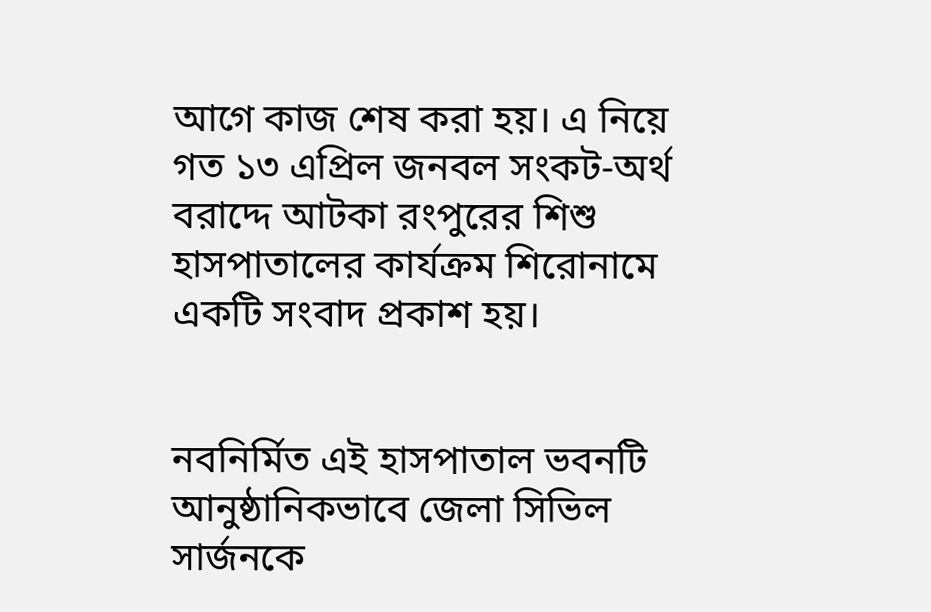আগে কাজ শেষ করা হয়। এ নিয়ে গত ১৩ এপ্রিল জনবল সংকট-অর্থ বরাদ্দে আটকা রংপুরের শিশু হাসপাতালের কার্যক্রম শিরোনামে একটি সংবাদ প্রকাশ হয়।


নবনির্মিত এই হাসপাতাল ভবনটি আনুষ্ঠানিকভাবে জেলা সিভিল সার্জনকে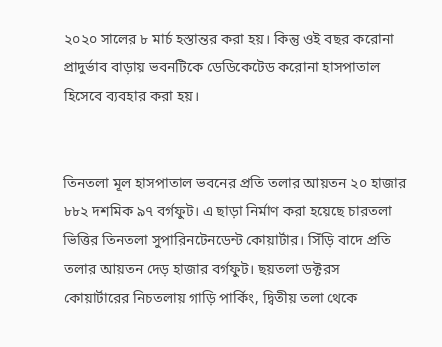২০২০ সালের ৮ মার্চ হস্তান্তর করা হয়। কিন্তু ওই বছর করোনা প্রাদুর্ভাব বাড়ায় ভবনটিকে ডেডিকেটেড করোনা হাসপাতাল হিসেবে ব্যবহার করা হয়।


তিনতলা মূল হাসপাতাল ভবনের প্রতি তলার আয়তন ২০ হাজার ৮৮২ দশমিক ৯৭ বর্গফুট। এ ছাড়া নির্মাণ করা হয়েছে চারতলা ভিত্তির তিনতলা সুপারিনটেনডেন্ট কোয়ার্টার। সিঁড়ি বাদে প্রতি তলার আয়তন দেড় হাজার বর্গফুট। ছয়তলা ডক্টরস কোয়ার্টারের নিচতলায় গাড়ি পার্কিং, দ্বিতীয় তলা থেকে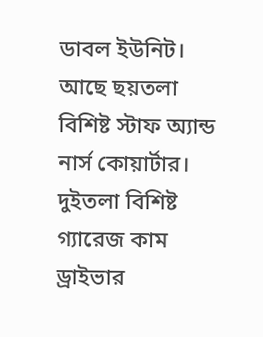ডাবল ইউনিট। আছে ছয়তলা বিশিষ্ট স্টাফ অ্যান্ড নার্স কোয়ার্টার। দুইতলা বিশিষ্ট গ্যারেজ কাম ড্রাইভার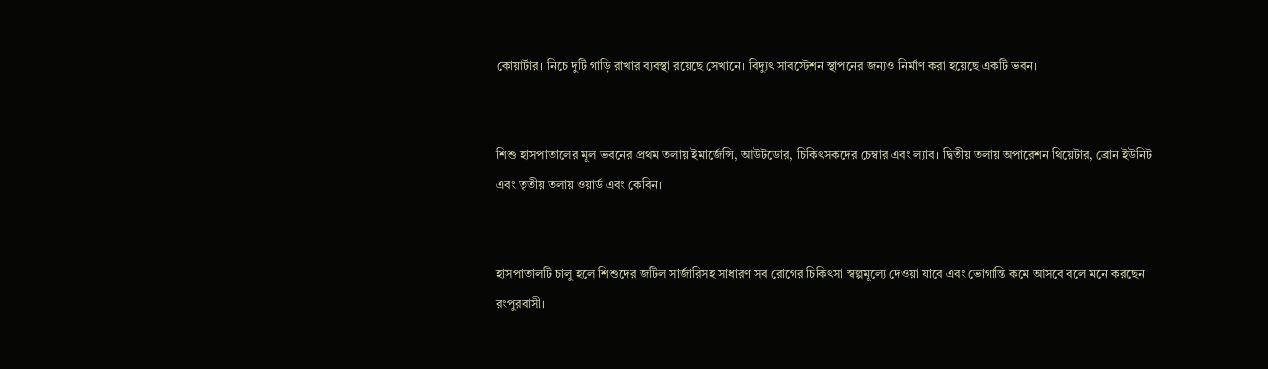কোয়ার্টার। নিচে দুটি গাড়ি রাখার ব্যবস্থা রয়েছে সেখানে। বিদ্যুৎ সাবস্টেশন স্থাপনের জন্যও নির্মাণ করা হয়েছে একটি ভবন।


শিশু হাসপাতালের মূল ভবনের প্রথম তলায় ইমার্জেন্সি, আউটডোর, চিকিৎসকদের চেম্বার এবং ল্যাব। দ্বিতীয় তলায় অপারেশন থিয়েটার, ব্রোন ইউনিট এবং তৃতীয় তলায় ওয়ার্ড এবং কেবিন।


হাসপাতালটি চালু হলে শিশুদের জটিল সার্জারিসহ সাধারণ সব রোগের চিকিৎসা স্বল্পমূল্যে দেওয়া যাবে এবং ভোগান্তি কমে আসবে বলে মনে করছেন রংপুরবাসী।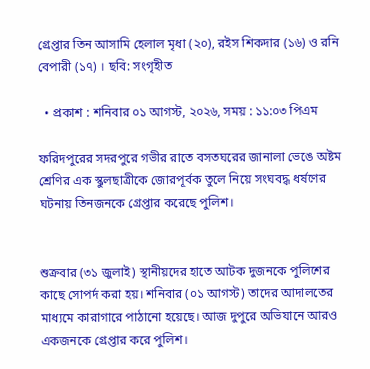গ্রেপ্তার তিন আসামি হেলাল মৃধা (২০), রইস শিকদার (১৬) ও রনি বেপারী (১৭) । ছবি: সংগৃহীত

  • প্রকাশ : শনিবার ০১ আগস্ট, ২০২৬, সময় : ১১:০৩ পিএম

ফরিদপুরের সদরপুরে গভীর রাতে বসতঘরের জানালা ভেঙে অষ্টম শ্রেণির এক স্কুলছাত্রীকে জোরপূর্বক তুলে নিয়ে সংঘবদ্ধ ধর্ষণের ঘটনায় তিনজনকে গ্রেপ্তার করেছে পুলিশ।


শুক্রবার (৩১ জুলাই) স্থানীয়দের হাতে আটক দুজনকে পুলিশের কাছে সোপর্দ করা হয়। শনিবার (০১ আগস্ট) তাদের আদালতের মাধ্যমে কারাগারে পাঠানো হয়েছে। আজ দুপুরে অভিযানে আরও একজনকে গ্রেপ্তার করে পুলিশ।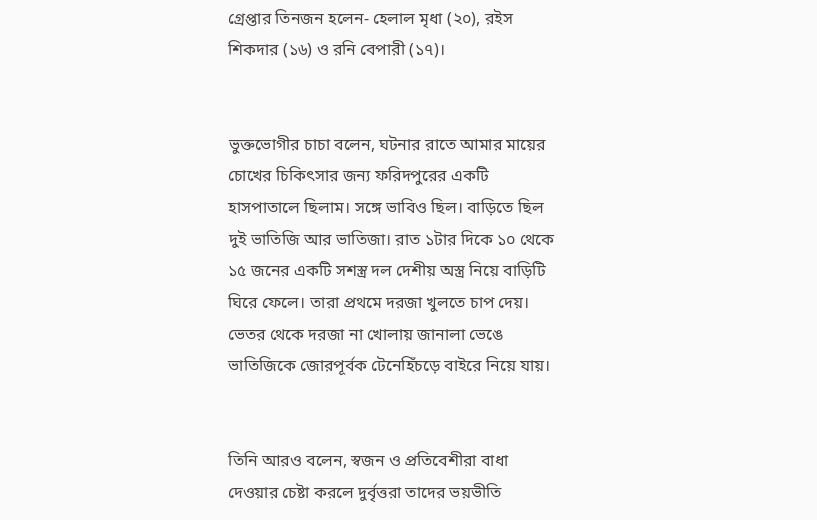গ্রেপ্তার তিনজন হলেন- হেলাল মৃধা (২০), রইস শিকদার (১৬) ও রনি বেপারী (১৭)।


ভুক্তভোগীর চাচা বলেন, ঘটনার রাতে আমার মায়ের চোখের চিকিৎসার জন্য ফরিদপুরের একটি হাসপাতালে ছিলাম। সঙ্গে ভাবিও ছিল। বাড়িতে ছিল দুই ভাতিজি আর ভাতিজা। রাত ১টার দিকে ১০ থেকে ১৫ জনের একটি সশস্ত্র দল দেশীয় অস্ত্র নিয়ে বাড়িটি ঘিরে ফেলে। তারা প্রথমে দরজা খুলতে চাপ দেয়। ভেতর থেকে দরজা না খোলায় জানালা ভেঙে ভাতিজিকে জোরপূর্বক টেনেহিঁচড়ে বাইরে নিয়ে যায়।


তিনি আরও বলেন, স্বজন ও প্রতিবেশীরা বাধা দেওয়ার চেষ্টা করলে দুর্বৃত্তরা তাদের ভয়ভীতি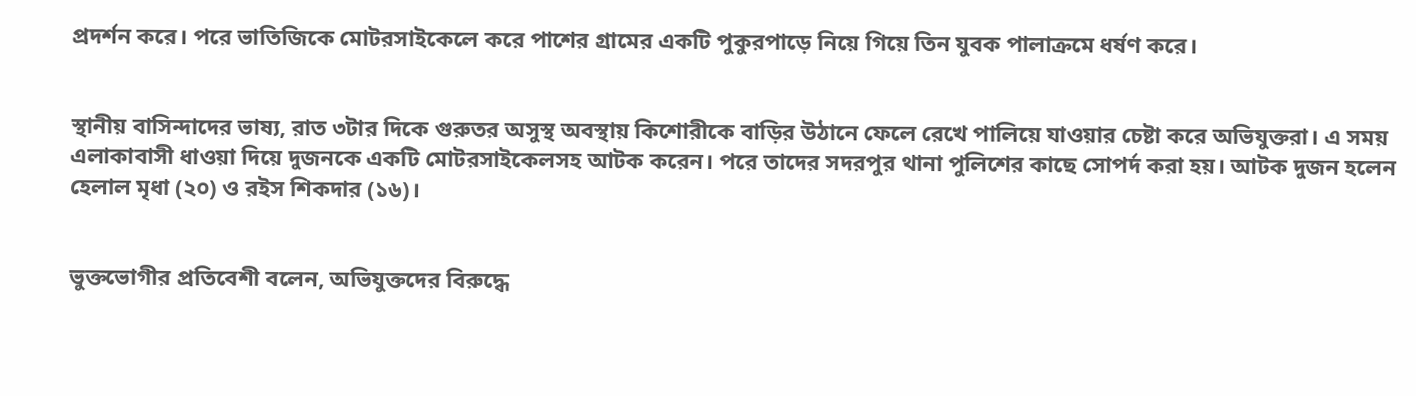প্রদর্শন করে। পরে ভাতিজিকে মোটরসাইকেলে করে পাশের গ্রামের একটি পুকুরপাড়ে নিয়ে গিয়ে তিন যুবক পালাক্রমে ধর্ষণ করে।


স্থানীয় বাসিন্দাদের ভাষ্য, রাত ৩টার দিকে গুরুতর অসুস্থ অবস্থায় কিশোরীকে বাড়ির উঠানে ফেলে রেখে পালিয়ে যাওয়ার চেষ্টা করে অভিযুক্তরা। এ সময় এলাকাবাসী ধাওয়া দিয়ে দুজনকে একটি মোটরসাইকেলসহ আটক করেন। পরে তাদের সদরপুর থানা পুলিশের কাছে সোপর্দ করা হয়। আটক দুজন হলেন হেলাল মৃধা (২০) ও রইস শিকদার (১৬)।


ভুক্তভোগীর প্রতিবেশী বলেন, অভিযুক্তদের বিরুদ্ধে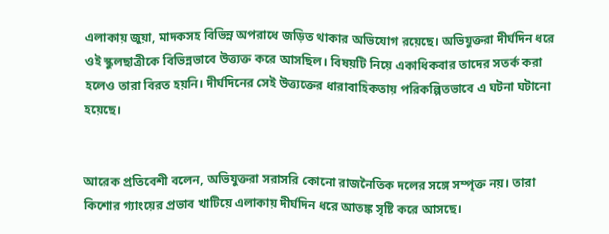এলাকায় জুয়া, মাদকসহ বিভিন্ন অপরাধে জড়িত থাকার অভিযোগ রয়েছে। অভিযুক্তরা দীর্ঘদিন ধরে ওই স্কুলছাত্রীকে বিভিন্নভাবে উত্ত্যক্ত করে আসছিল। বিষয়টি নিয়ে একাধিকবার তাদের সতর্ক করা হলেও তারা বিরত হয়নি। দীর্ঘদিনের সেই উত্ত্যক্তের ধারাবাহিকতায় পরিকল্পিতভাবে এ ঘটনা ঘটানো হয়েছে।


আরেক প্রতিবেশী বলেন, অভিযুক্তরা সরাসরি কোনো রাজনৈতিক দলের সঙ্গে সম্পৃক্ত নয়। তারা কিশোর গ্যাংয়ের প্রভাব খাটিয়ে এলাকায় দীর্ঘদিন ধরে আতঙ্ক সৃষ্টি করে আসছে।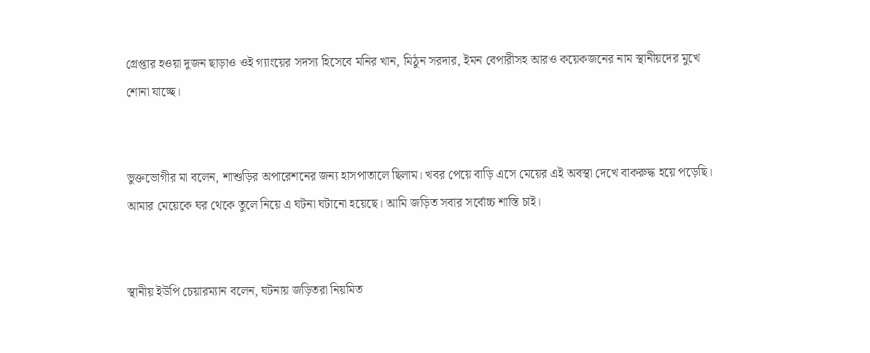গ্রেপ্তার হওয়া দুজন ছাড়াও ওই গ্যাংয়ের সদস্য হিসেবে মনির খান, মিঠুন সরদার, ইমন বেপারীসহ আরও কয়েকজনের নাম স্থানীয়দের মুখে শোনা যাচ্ছে।


ভুক্তভোগীর মা বলেন, শাশুড়ির অপারেশনের জন্য হাসপাতালে ছিলাম। খবর পেয়ে বাড়ি এসে মেয়ের এই অবস্থা দেখে বাকরুদ্ধ হয়ে পড়েছি। আমার মেয়েকে ঘর থেকে তুলে নিয়ে এ ঘটনা ঘটানো হয়েছে। আমি জড়িত সবার সর্বোচ্চ শাস্তি চাই।


স্থানীয় ইউপি চেয়ারম্যান বলেন, ঘটনায় জড়িতরা নিয়মিত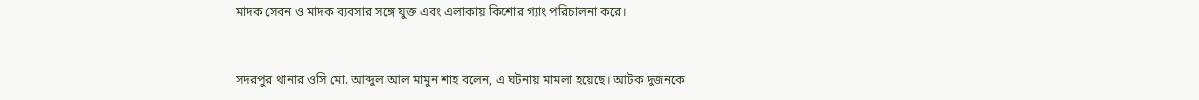মাদক সেবন ও মাদক ব্যবসার সঙ্গে যুক্ত এবং এলাকায় কিশোর গ্যাং পরিচালনা করে।


সদরপুর থানার ওসি মো. আব্দুল আল মামুন শাহ বলেন, এ ঘটনায় মামলা হয়েছে। আটক দুজনকে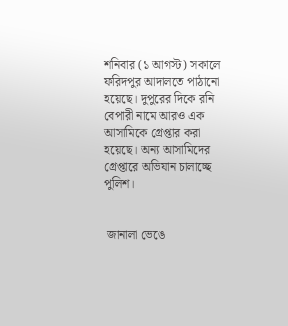শনিবার (১ আগস্ট) সকালে ফরিদপুর আদালতে পাঠানো হয়েছে। দুপুরের দিকে রনি বেপারী নামে আরও এক আসামিকে গ্রেপ্তার করা হয়েছে। অন্য আসামিদের গ্রেপ্তারে অভিযান চালাচ্ছে পুলিশ।


 জানালা ভেঙে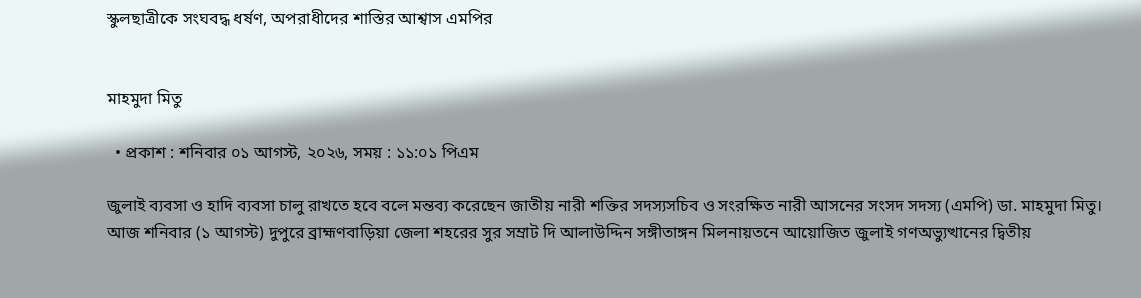স্কুলছাত্রীকে সংঘবদ্ধ ধর্ষণ, অপরাধীদের শাস্তির আশ্বাস এমপির


মাহমুদা মিতু

  • প্রকাশ : শনিবার ০১ আগস্ট, ২০২৬, সময় : ১১:০১ পিএম

জুলাই ব্যবসা ও হাদি ব্যবসা চালু রাখতে হবে বলে মন্তব্য করেছেন জাতীয় নারী শক্তির সদস্যসচিব ও সংরক্ষিত নারী আসনের সংসদ সদস্য (এমপি) ডা. মাহমুদা মিতু। আজ শনিবার (১ আগস্ট) দুপুরে ব্রাহ্মণবাড়িয়া জেলা শহরের সুর সম্রাট দি আলাউদ্দিন সঙ্গীতাঙ্গন মিলনায়তনে আয়োজিত জুলাই গণঅভ্যুত্থানের দ্বিতীয়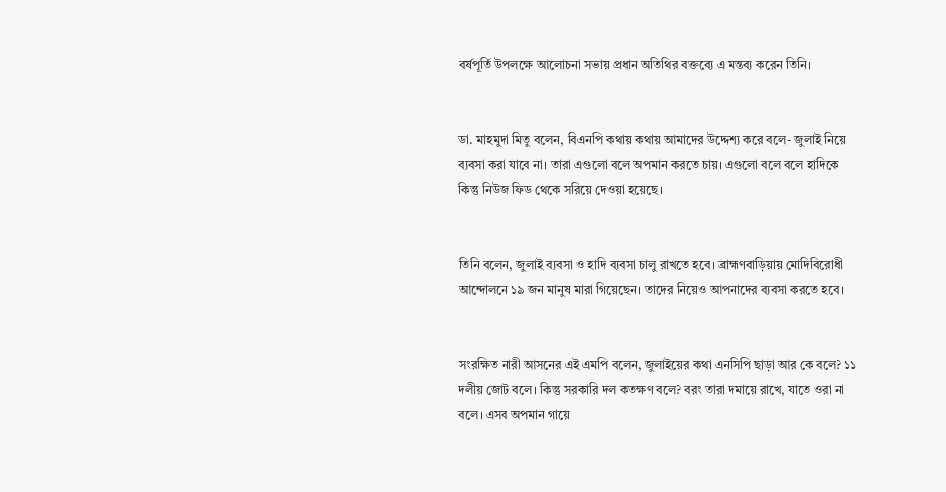বর্ষপূর্তি উপলক্ষে আলোচনা সভায় প্রধান অতিথির বক্তব্যে এ মন্তব্য করেন তিনি।


ডা. মাহমুদা মিতু বলেন, বিএনপি কথায় কথায় আমাদের উদ্দেশ্য করে বলে- জুলাই নিয়ে ব্যবসা করা যাবে না। তারা এগুলো বলে অপমান করতে চায়। এগুলো বলে বলে হাদিকে কিন্তু নিউজ ফিড থেকে সরিয়ে দেওয়া হয়েছে।


তিনি বলেন, জুলাই ব্যবসা ও হাদি ব্যবসা চালু রাখতে হবে। ব্রাহ্মণবাড়িয়ায় মোদিবিরোধী আন্দোলনে ১৯ জন মানুষ মারা গিয়েছেন। তাদের নিয়েও আপনাদের ব্যবসা করতে হবে।


সংরক্ষিত নারী আসনের এই এমপি বলেন, জুলাইয়ের কথা এনসিপি ছাড়া আর কে বলে? ১১ দলীয় জোট বলে। কিন্তু সরকারি দল কতক্ষণ বলে? বরং তারা দমায়ে রাখে, যাতে ওরা না বলে। এসব অপমান গায়ে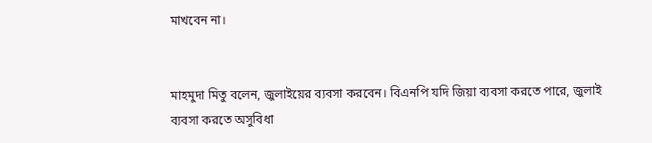মাখবেন না।


মাহমুদা মিতু বলেন, জুলাইয়ের ব্যবসা করবেন। বিএনপি যদি জিয়া ব্যবসা করতে পারে, জুলাই ব্যবসা করতে অসুবিধা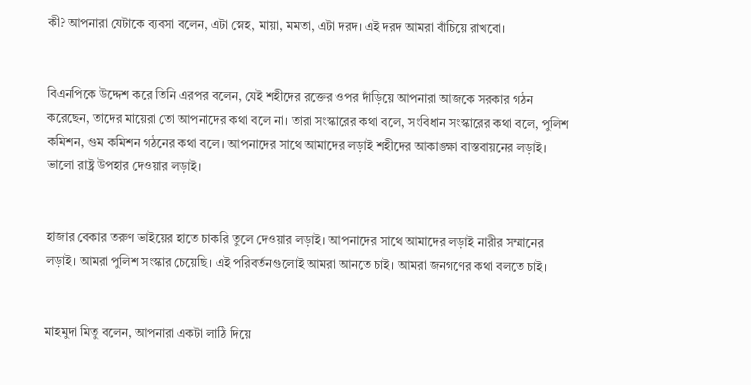কী? আপনারা যেটাকে ব্যবসা বলেন, এটা স্নেহ, মায়া, মমতা, এটা দরদ। এই দরদ আমরা বাঁচিয়ে রাখবো।


বিএনপিকে উদ্দেশ করে তিনি এরপর বলেন, যেই শহীদের রক্তের ওপর দাঁড়িয়ে আপনারা আজকে সরকার গঠন করেছেন, তাদের মায়েরা তো আপনাদের কথা বলে না। তারা সংস্কারের কথা বলে, সংবিধান সংস্কারের কথা বলে, পুলিশ কমিশন, গুম কমিশন গঠনের কথা বলে। আপনাদের সাথে আমাদের লড়াই শহীদের আকাঙ্ক্ষা বাস্তবায়নের লড়াই। ভালো রাষ্ট্র উপহার দেওয়ার লড়াই।


হাজার বেকার তরুণ ভাইয়ের হাতে চাকরি তুলে দেওয়ার লড়াই। আপনাদের সাথে আমাদের লড়াই নারীর সম্মানের লড়াই। আমরা পুলিশ সংস্কার চেয়েছি। এই পরিবর্তনগুলোই আমরা আনতে চাই। আমরা জনগণের কথা বলতে চাই।


মাহমুদা মিতু বলেন, আপনারা একটা লাঠি দিয়ে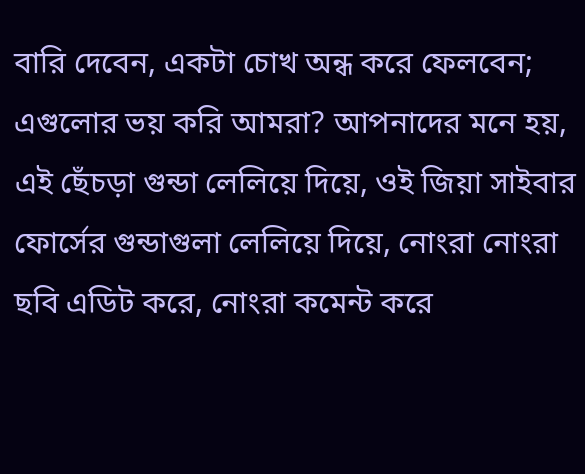বারি দেবেন, একটা চোখ অন্ধ করে ফেলবেন; এগুলোর ভয় করি আমরা? আপনাদের মনে হয়, এই ছেঁচড়া গুন্ডা লেলিয়ে দিয়ে, ওই জিয়া সাইবার ফোর্সের গুন্ডাগুলা লেলিয়ে দিয়ে, নোংরা নোংরা ছবি এডিট করে, নোংরা কমেন্ট করে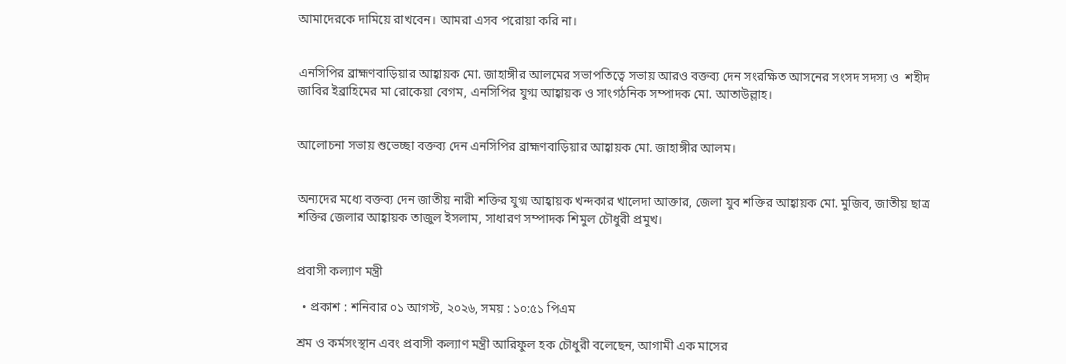আমাদেরকে দামিয়ে রাখবেন। আমরা এসব পরোয়া করি না।


এনসিপির ব্রাহ্মণবাড়িয়ার আহ্বায়ক মো. জাহাঙ্গীর আলমের সভাপতিত্বে সভায় আরও বক্তব্য দেন সংরক্ষিত আসনের সংসদ সদস্য ও  শহীদ জাবির ইব্রাহিমের মা রোকেয়া বেগম, এনসিপির যুগ্ম আহ্বায়ক ও সাংগঠনিক সম্পাদক মো. আতাউল্লাহ।


আলোচনা সভায় শুভেচ্ছা বক্তব্য দেন এনসিপির ব্রাহ্মণবাড়িয়ার আহ্বায়ক মো. জাহাঙ্গীর আলম।


অন্যদের মধ্যে বক্তব্য দেন জাতীয় নারী শক্তির যুগ্ম আহ্বায়ক খন্দকার খালেদা আক্তার, জেলা যুব শক্তির আহ্বায়ক মো. মুজিব, জাতীয় ছাত্র শক্তির জেলার আহ্বায়ক তাজুল ইসলাম, সাধারণ সম্পাদক শিমুল চৌধুরী প্রমুখ।


প্রবাসী কল্যাণ মন্ত্রী

  • প্রকাশ : শনিবার ০১ আগস্ট, ২০২৬, সময় : ১০:৫১ পিএম

শ্রম ও কর্মসংস্থান এবং প্রবাসী কল্যাণ মন্ত্রী আরিফুল হক চৌধুরী বলেছেন, আগামী এক মাসের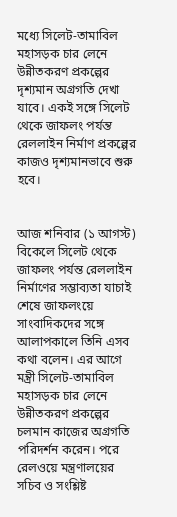মধ্যে সিলেট-তামাবিল মহাসড়ক চার লেনে উন্নীতকরণ প্রকল্পের দৃশ্যমান অগ্রগতি দেখা যাবে। একই সঙ্গে সিলেট থেকে জাফলং পর্যন্ত রেললাইন নির্মাণ প্রকল্পের কাজও দৃশ্যমানভাবে শুরু হবে।


আজ শনিবার (১ আগস্ট) বিকেলে সিলেট থেকে জাফলং পর্যন্ত রেললাইন নির্মাণের সম্ভাব্যতা যাচাই শেষে জাফলংয়ে সাংবাদিকদের সঙ্গে আলাপকালে তিনি এসব কথা বলেন। এর আগে মন্ত্রী সিলেট-তামাবিল মহাসড়ক চার লেনে উন্নীতকরণ প্রকল্পের চলমান কাজের অগ্রগতি পরিদর্শন করেন। পরে রেলওয়ে মন্ত্রণালয়ের সচিব ও সংশ্লিষ্ট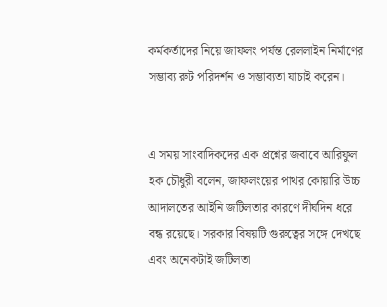কর্মকর্তাদের নিয়ে জাফলং পর্যন্ত রেললাইন নির্মাণের সম্ভাব্য রুট পরিদর্শন ও সম্ভাব্যতা যাচাই করেন।


এ সময় সাংবাদিকদের এক প্রশ্নের জবাবে আরিফুল হক চৌধুরী বলেন, জাফলংয়ের পাথর কোয়ারি উচ্চ আদালতের আইনি জটিলতার কারণে দীর্ঘদিন ধরে বন্ধ রয়েছে। সরকার বিষয়টি গুরুত্বের সঙ্গে দেখছে এবং অনেকটাই জটিলতা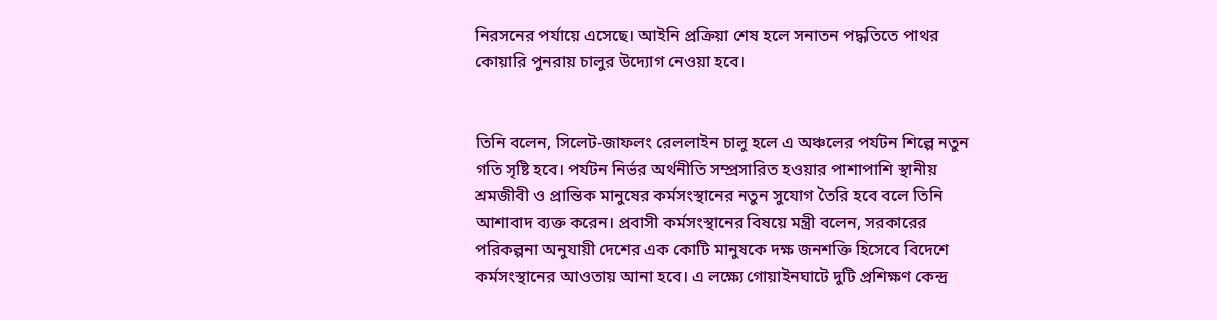নিরসনের পর্যায়ে এসেছে। আইনি প্রক্রিয়া শেষ হলে সনাতন পদ্ধতিতে পাথর কোয়ারি পুনরায় চালুর উদ্যোগ নেওয়া হবে।


তিনি বলেন, সিলেট-জাফলং রেললাইন চালু হলে এ অঞ্চলের পর্যটন শিল্পে নতুন গতি সৃষ্টি হবে। পর্যটন নির্ভর অর্থনীতি সম্প্রসারিত হওয়ার পাশাপাশি স্থানীয় শ্রমজীবী ও প্রান্তিক মানুষের কর্মসংস্থানের নতুন সুযোগ তৈরি হবে বলে তিনি আশাবাদ ব্যক্ত করেন। প্রবাসী কর্মসংস্থানের বিষয়ে মন্ত্রী বলেন, সরকারের পরিকল্পনা অনুযায়ী দেশের এক কোটি মানুষকে দক্ষ জনশক্তি হিসেবে বিদেশে কর্মসংস্থানের আওতায় আনা হবে। এ লক্ষ্যে গোয়াইনঘাটে দুটি প্রশিক্ষণ কেন্দ্র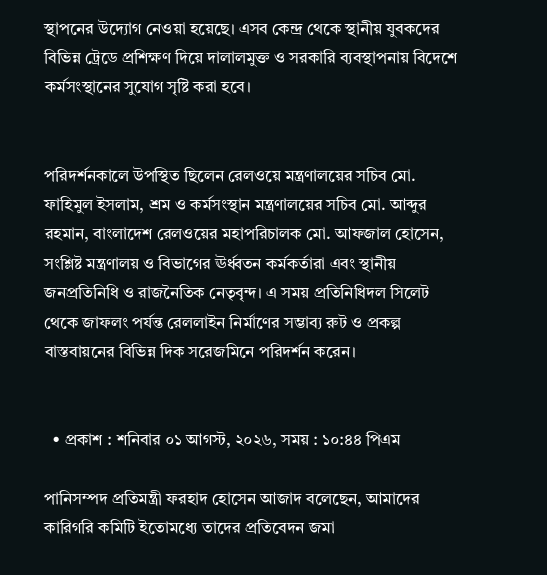স্থাপনের উদ্যোগ নেওয়া হয়েছে। এসব কেন্দ্র থেকে স্থানীয় যুবকদের বিভিন্ন ট্রেডে প্রশিক্ষণ দিয়ে দালালমুক্ত ও সরকারি ব্যবস্থাপনায় বিদেশে কর্মসংস্থানের সুযোগ সৃষ্টি করা হবে।


পরিদর্শনকালে উপস্থিত ছিলেন রেলওয়ে মন্ত্রণালয়ের সচিব মো. ফাহিমুল ইসলাম, শ্রম ও কর্মসংস্থান মন্ত্রণালয়ের সচিব মো. আব্দুর রহমান, বাংলাদেশ রেলওয়ের মহাপরিচালক মো. আফজাল হোসেন, সংশ্লিষ্ট মন্ত্রণালয় ও বিভাগের ঊর্ধ্বতন কর্মকর্তারা এবং স্থানীয় জনপ্রতিনিধি ও রাজনৈতিক নেতৃবৃন্দ। এ সময় প্রতিনিধিদল সিলেট থেকে জাফলং পর্যন্ত রেললাইন নির্মাণের সম্ভাব্য রুট ও প্রকল্প বাস্তবায়নের বিভিন্ন দিক সরেজমিনে পরিদর্শন করেন।


  • প্রকাশ : শনিবার ০১ আগস্ট, ২০২৬, সময় : ১০:৪৪ পিএম

পানিসম্পদ প্রতিমন্ত্রী ফরহাদ হোসেন আজাদ বলেছেন, আমাদের কারিগরি কমিটি ইতোমধ্যে তাদের প্রতিবেদন জমা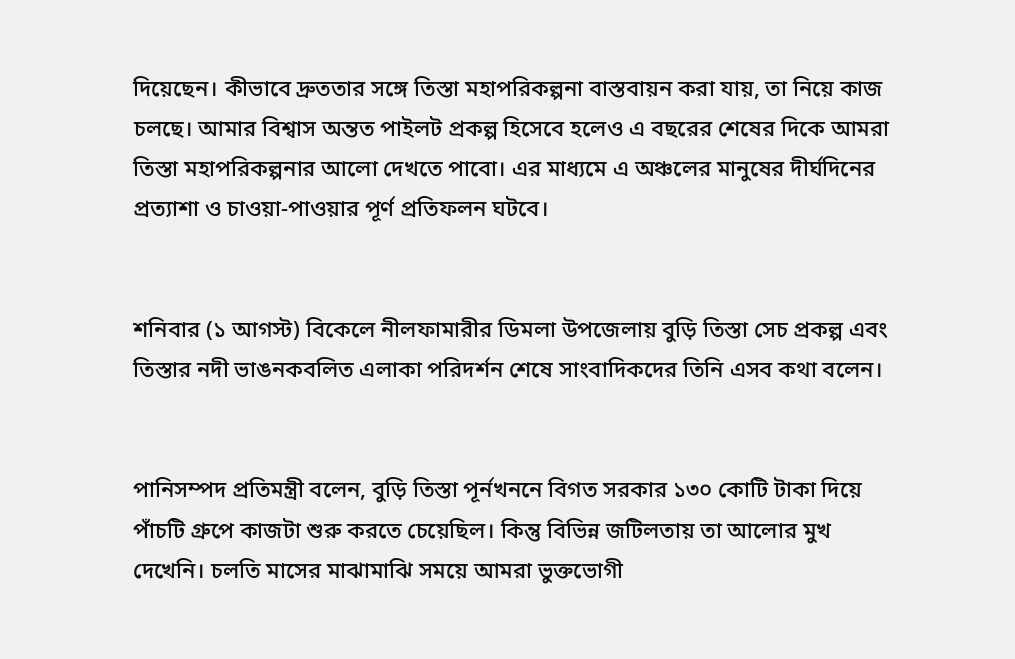দিয়েছেন। কীভাবে দ্রুততার সঙ্গে তিস্তা মহাপরিকল্পনা বাস্তবায়ন করা যায়, তা নিয়ে কাজ চলছে। আমার বিশ্বাস অন্তত পাইলট প্রকল্প হিসেবে হলেও এ বছরের শেষের দিকে আমরা তিস্তা মহাপরিকল্পনার আলো দেখতে পাবো। এর মাধ্যমে এ অঞ্চলের মানুষের দীর্ঘদিনের প্রত্যাশা ও চাওয়া-পাওয়ার পূর্ণ প্রতিফলন ঘটবে।


শনিবার (১ আগস্ট) বিকেলে নীলফামারীর ডিমলা উপজেলায় বুড়ি তিস্তা সেচ প্রকল্প এবং তিস্তার নদী ভাঙনকবলিত এলাকা পরিদর্শন শেষে সাংবাদিকদের তিনি এসব কথা বলেন।


পানিসম্পদ প্রতিমন্ত্রী বলেন, বুড়ি তিস্তা পূর্নখননে বিগত সরকার ১৩০ কোটি টাকা দিয়ে পাঁচটি গ্রুপে কাজটা শুরু করতে চেয়েছিল। কিন্তু বিভিন্ন জটিলতায় তা আলোর মুখ দেখেনি। চলতি মাসের মাঝামাঝি সময়ে আমরা ভুক্তভোগী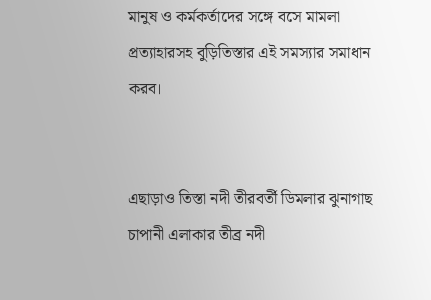মানুষ ও কর্মকর্তাদের সঙ্গে বসে মামলা প্রত্যাহারসহ বুড়িতিস্তার এই সমস্যার সমাধান করব।


এছাড়াও তিস্তা নদী তীরবর্তী ডিমলার ঝুনাগাছ চাপানী এলাকার তীব্র নদী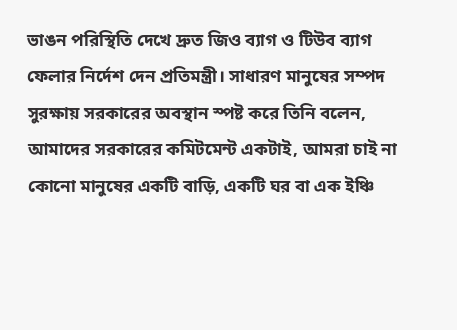ভাঙন পরিস্থিতি দেখে দ্রুত জিও ব্যাগ ও টিউব ব্যাগ ফেলার নির্দেশ দেন প্রতিমন্ত্রী। সাধারণ মানুষের সম্পদ সুরক্ষায় সরকারের অবস্থান স্পষ্ট করে তিনি বলেন, আমাদের সরকারের কমিটমেন্ট একটাই, আমরা চাই না কোনো মানুষের একটি বাড়ি, একটি ঘর বা এক ইঞ্চি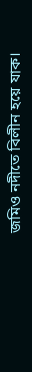জমিও নদীতে বিলীন হয়ে যাক।